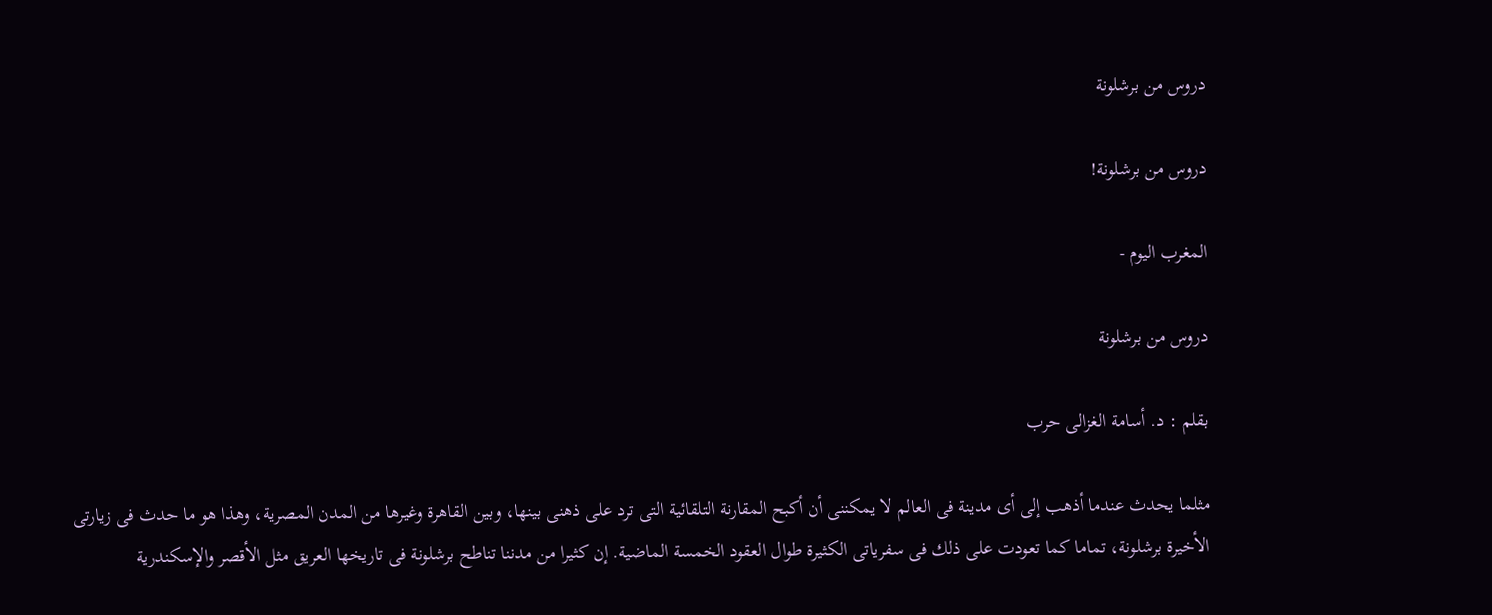دروس من برشلونة

دروس من برشلونة!

المغرب اليوم -

دروس من برشلونة

بقلم : د. أسامة الغزالى حرب

مثلما يحدث عندما أذهب إلى أى مدينة فى العالم لا يمكننى أن أكبح المقارنة التلقائية التى ترد على ذهنى بينها، وبين القاهرة وغيرها من المدن المصرية، وهذا هو ما حدث فى زيارتى الأخيرة برشلونة، تماما كما تعودت على ذلك فى سفرياتى الكثيرة طوال العقود الخمسة الماضية. إن كثيرا من مدننا تناطح برشلونة فى تاريخها العريق مثل الأقصر والإسكندرية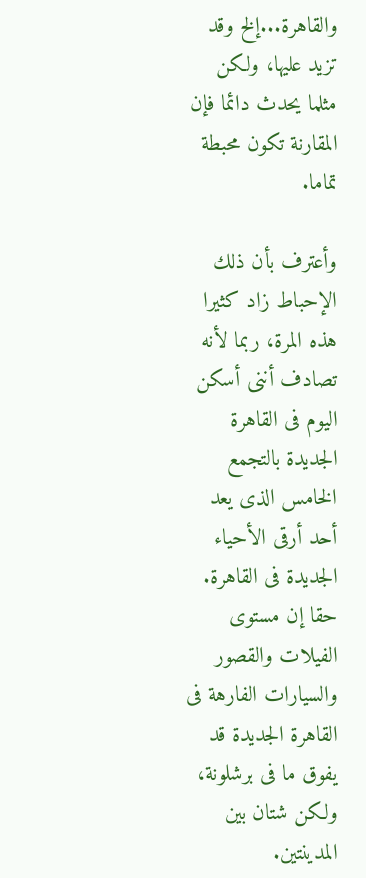والقاهرة...إلخ وقد تزيد عليها، ولكن مثلما يحدث دائما فإن المقارنة تكون محبطة تماما.

وأعترف بأن ذلك الإحباط زاد كثيرا هذه المرة، ربما لأنه تصادف أننى أسكن اليوم فى القاهرة الجديدة بالتجمع الخامس الذى يعد أحد أرقى الأحياء الجديدة فى القاهرة. حقا إن مستوى الفيلات والقصور والسيارات الفارهة فى القاهرة الجديدة قد يفوق ما فى برشلونة، ولكن شتان بين المدينتين.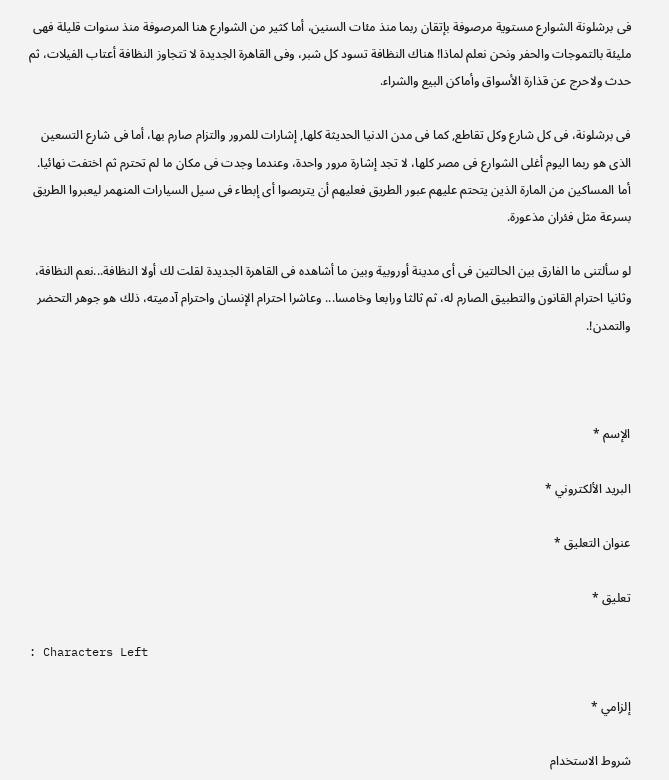فى برشلونة الشوارع مستوية مرصوفة بإتقان ربما منذ مئات السنين، أما كثير من الشوارع هنا المرصوفة منذ سنوات قليلة فهى مليئة بالتموجات والحفر ونحن نعلم لماذا! هناك النظافة تسود كل شبر، وفى القاهرة الجديدة لا تتجاوز النظافة أعتاب الفيلات، ثم حدث ولاحرج عن قذارة الأسواق وأماكن البيع والشراء.

فى برشلونة، فى كل شارع وكل تقاطع, كما فى مدن الدنيا الحديثة كلها, إشارات للمرور والتزام صارم بها، أما فى شارع التسعين الذى هو ربما اليوم أغلى الشوارع فى مصر كلها، لا تجد إشارة مرور واحدة، وعندما وجدت فى مكان ما لم تحترم ثم اختفت نهائيا. أما المساكين من المارة الذين يتحتم عليهم عبور الطريق فعليهم أن يتربصوا أى إبطاء فى سيل السيارات المنهمر ليعبروا الطريق بسرعة مثل فئران مذعورة.

لو سألتنى ما الفارق بين الحالتين فى أى مدينة أوروبية وبين ما أشاهده فى القاهرة الجديدة لقلت لك أولا النظافة...نعم النظافة، وثانيا احترام القانون والتطبيق الصارم له، ثم ثالثا ورابعا وخامسا... وعاشرا احترام الإنسان واحترام آدميته، ذلك هو جوهر التحضر والتمدن!.



الإسم *

البريد الألكتروني *

عنوان التعليق *

تعليق *

: Characters Left

إلزامي *

شروط الاستخدام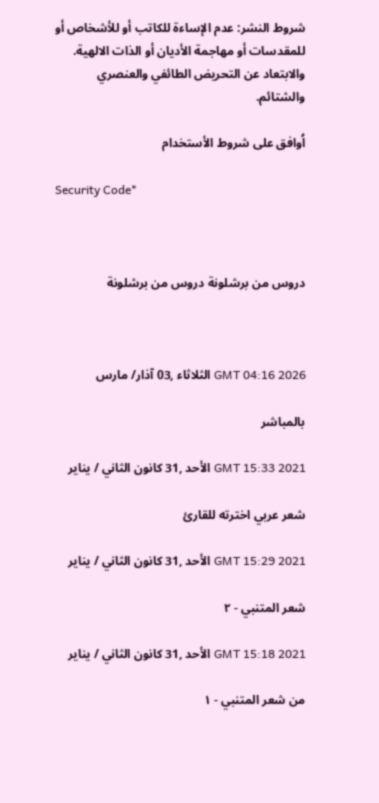شروط النشر: عدم الإساءة للكاتب أو للأشخاص أو للمقدسات أو مهاجمة الأديان أو الذات الالهية. والابتعاد عن التحريض الطائفي والعنصري والشتائم.

اُوافق على شروط الأستخدام

Security Code*



دروس من برشلونة دروس من برشلونة



GMT 04:16 2026 الثلاثاء ,03 آذار/ مارس

بالمباشر

GMT 15:33 2021 الأحد ,31 كانون الثاني / يناير

شعر عربي اخترته للقارئ

GMT 15:29 2021 الأحد ,31 كانون الثاني / يناير

شعر المتنبي - ٢

GMT 15:18 2021 الأحد ,31 كانون الثاني / يناير

من شعر المتنبي - ١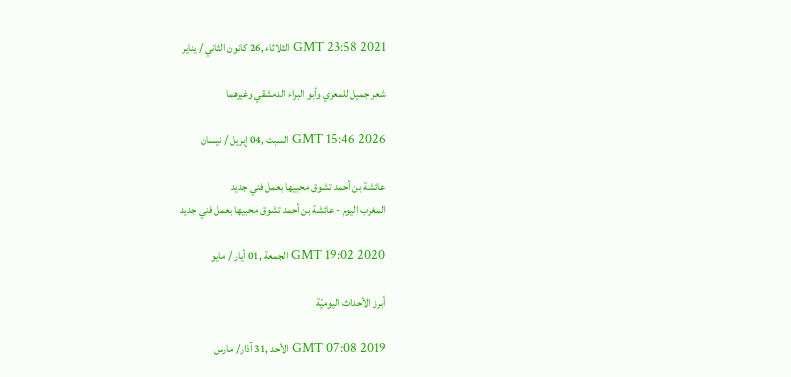GMT 23:58 2021 الثلاثاء ,26 كانون الثاني / يناير

شعر جميل للمعري وأبو البراء الدمشقي وغيرهما

GMT 15:46 2026 السبت ,04 إبريل / نيسان

عائشة بن أحمد تشوق محبيها بعمل فني جديد
المغرب اليوم - عائشة بن أحمد تشوق محبيها بعمل فني جديد

GMT 19:02 2020 الجمعة ,01 أيار / مايو

أبرز الأحداث اليوميّة

GMT 07:08 2019 الأحد ,31 آذار/ مارس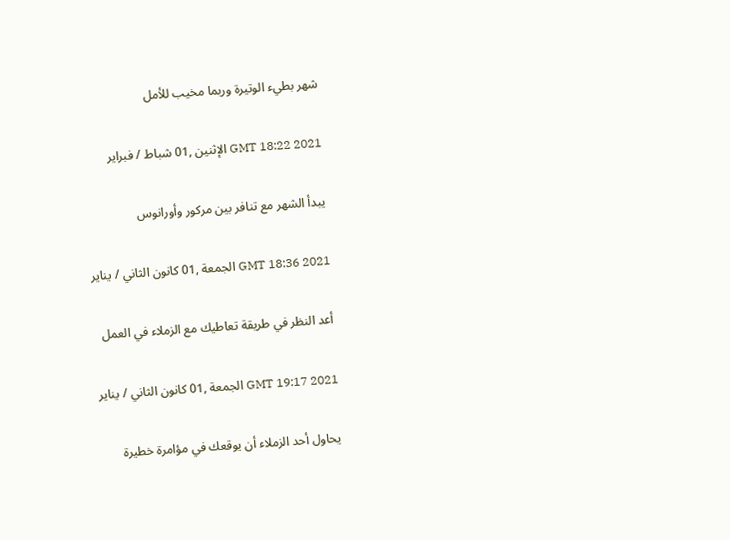شهر بطيء الوتيرة وربما مخيب للأمل

GMT 18:22 2021 الإثنين ,01 شباط / فبراير

يبدأ الشهر مع تنافر بين مركور وأورانوس

GMT 18:36 2021 الجمعة ,01 كانون الثاني / يناير

أعد النظر في طريقة تعاطيك مع الزملاء في العمل

GMT 19:17 2021 الجمعة ,01 كانون الثاني / يناير

يحاول أحد الزملاء أن يوقعك في مؤامرة خطيرة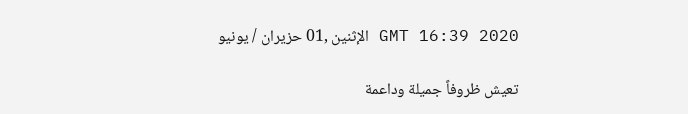GMT 16:39 2020 الإثنين ,01 حزيران / يونيو

تعيش ظروفاً جميلة وداعمة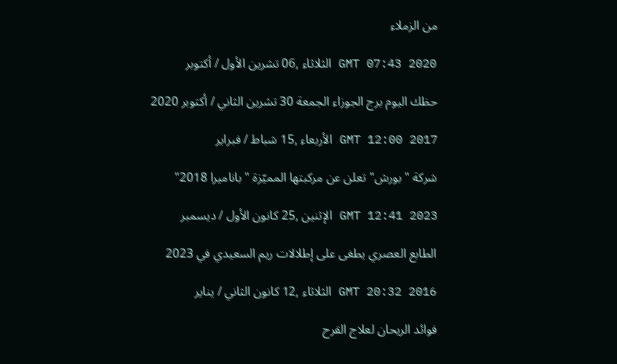من الزملاء

GMT 07:43 2020 الثلاثاء ,06 تشرين الأول / أكتوبر

حظك اليوم برج الجوزاء الجمعة 30 تشرين الثاني / أكتوبر 2020

GMT 12:00 2017 الأربعاء ,15 شباط / فبراير

شركة "بورش" تعلن عن مركبتها المميّزة "باناميرا 2018"

GMT 12:41 2023 الإثنين ,25 كانون الأول / ديسمبر

الطابع العصري يطغى على إطلالات ريم السعيدي في 2023

GMT 20:32 2016 الثلاثاء ,12 كانون الثاني / يناير

فوائد الريحان لعلاج القرح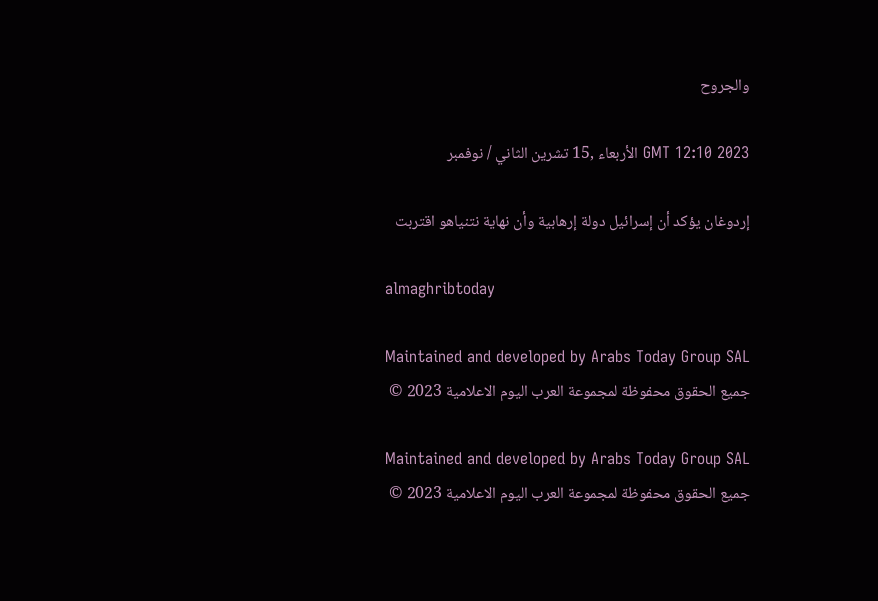والجروح

GMT 12:10 2023 الأربعاء ,15 تشرين الثاني / نوفمبر

إردوغان يؤكد أن إسرائيل دولة إرهابية وأن نهاية نتنياهو اقتربت

almaghribtoday

Maintained and developed by Arabs Today Group SAL
جميع الحقوق محفوظة لمجموعة العرب اليوم الاعلامية 2023 ©

Maintained and developed by Arabs Today Group SAL
جميع الحقوق محفوظة لمجموعة العرب اليوم الاعلامية 2023 ©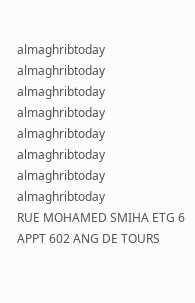almaghribtoday almaghribtoday almaghribtoday almaghribtoday
almaghribtoday almaghribtoday almaghribtoday
almaghribtoday
RUE MOHAMED SMIHA ETG 6 APPT 602 ANG DE TOURS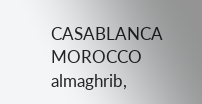CASABLANCA MOROCCO
almaghrib,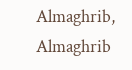Almaghrib, Almaghrib